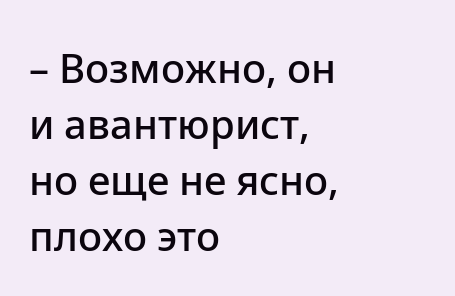– Возможно, он и авантюрист, но еще не ясно, плохо это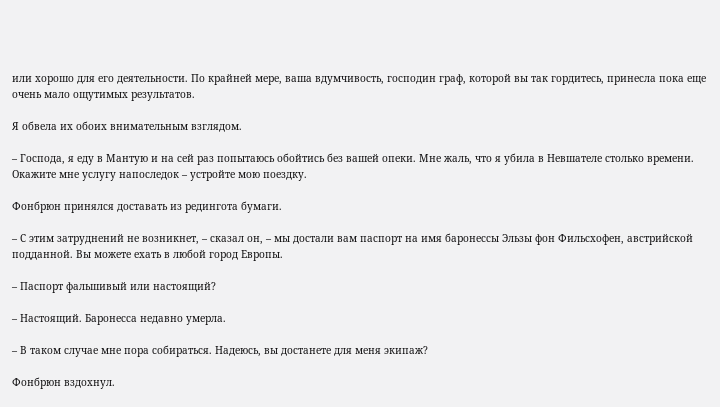или хорошо для его деятельности. По крайней мере, ваша вдумчивость, господин граф, которой вы так гордитесь, принесла пока еще очень мало ощутимых результатов.

Я обвела их обоих внимательным взглядом.

– Господа, я еду в Мантую и на сей раз попытаюсь обойтись без вашей опеки. Мне жаль, что я убила в Невшателе столько времени. Окажите мне услугу напоследок – устройте мою поездку.

Фонбрюн принялся доставать из редингота бумаги.

– С этим затруднений не возникнет, – сказал он, – мы достали вам паспорт на имя баронессы Эльзы фон Фильсхофен, австрийской подданной. Вы можете ехать в любой город Европы.

– Паспорт фальшивый или настоящий?

– Настоящий. Баронесса недавно умерла.

– В таком случае мне пора собираться. Надеюсь, вы достанете для меня экипаж?

Фонбрюн вздохнул.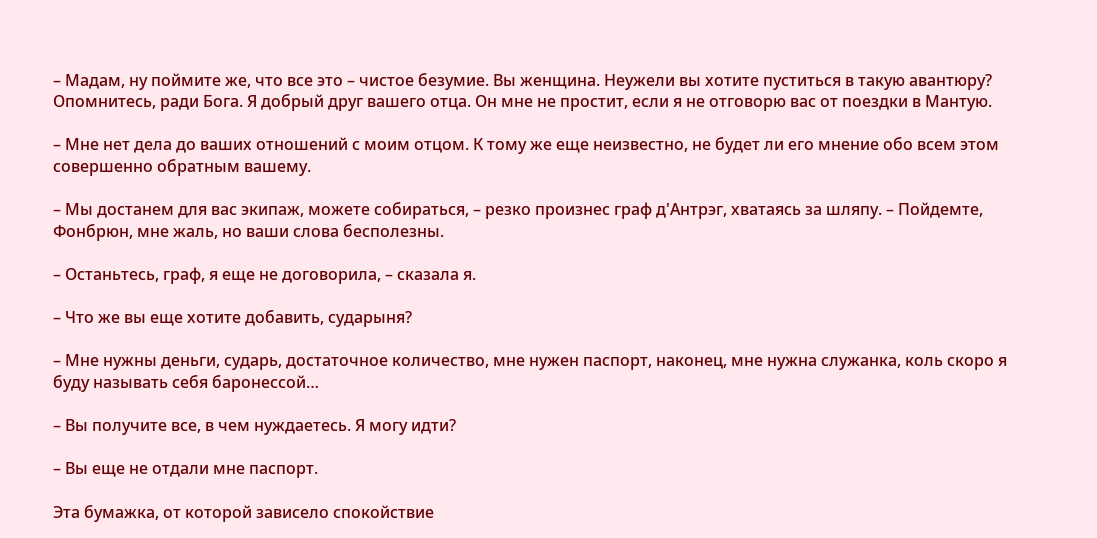– Мадам, ну поймите же, что все это – чистое безумие. Вы женщина. Неужели вы хотите пуститься в такую авантюру? Опомнитесь, ради Бога. Я добрый друг вашего отца. Он мне не простит, если я не отговорю вас от поездки в Мантую.

– Мне нет дела до ваших отношений с моим отцом. К тому же еще неизвестно, не будет ли его мнение обо всем этом совершенно обратным вашему.

– Мы достанем для вас экипаж, можете собираться, – резко произнес граф д'Антрэг, хватаясь за шляпу. – Пойдемте, Фонбрюн, мне жаль, но ваши слова бесполезны.

– Останьтесь, граф, я еще не договорила, – сказала я.

– Что же вы еще хотите добавить, сударыня?

– Мне нужны деньги, сударь, достаточное количество, мне нужен паспорт, наконец, мне нужна служанка, коль скоро я буду называть себя баронессой…

– Вы получите все, в чем нуждаетесь. Я могу идти?

– Вы еще не отдали мне паспорт.

Эта бумажка, от которой зависело спокойствие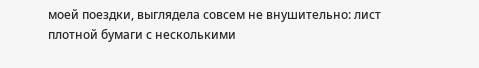моей поездки, выглядела совсем не внушительно: лист плотной бумаги с несколькими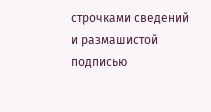строчками сведений и размашистой подписью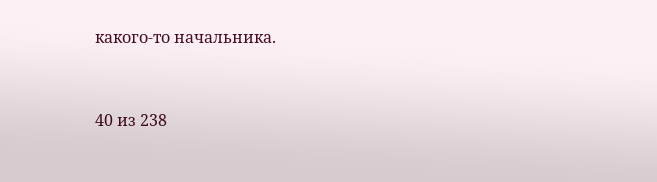какого-то начальника.



40 из 238